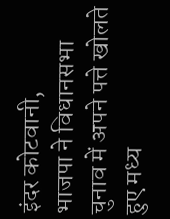इंदर कोटवानी,
भाजपा ने विधानसभा चुनाव में अपने पत्ते खोलते हुए मध्य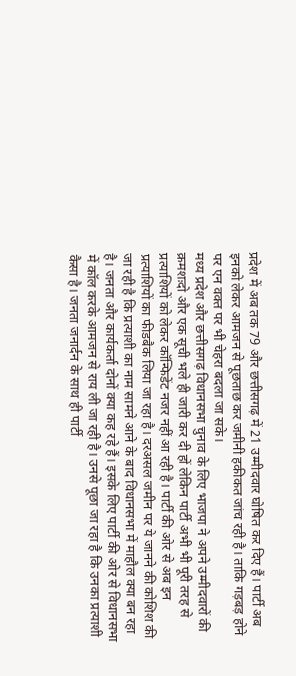प्रदेश में अब तक 79 और छत्तीसगढ़ में 21 उम्मीदवार घोषित कर दिए हैं। पार्टी अब इनको लेकर आमजन से पूछताछ कर जमीनी हकीकत जांच रही है। ताकि गड़बड़ होने पर एन वक्त पर भी चेहरा बदला जा सके।
मध्य प्रदेश और छत्तीसगढ़ विधानसभा चुनाव के लिए भाजपा ने अपने उम्मीदवारों की क्रमशःदो और एक सूची भले ही जारी कर दी हों लेकिन पार्टी अभी भी पूरी तरह से प्रत्याशियों को लेकर कॉन्फिडेंट नजर नहीं आ रही है। पार्टी की ओर से अब इन प्रत्याशियों का फीडबैक लिया जा रहा है। दरअसल जमीन पर ये जानने की कोशिश की जा रही है कि प्रत्याशी का नाम सामने आने के बाद विधानसभा में माहौल क्या बन रहा है। जनता और कार्यकर्ता दोनों क्या कह रहे हैं। इसके लिए पार्टी की ओर से विधानसभा में कॉल करके आमजन से राय ली जा रही है। उनसे पूछा जा रहा है कि उनका प्रत्याशी कैसा है। जनता जनार्दन के साथ ही पार्टी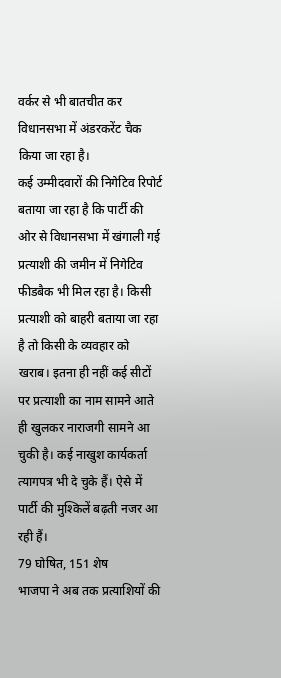वर्कर से भी बातचीत कर विधानसभा में अंडरकरेंट चैक किया जा रहा है।
कई उम्मीदवारों की निगेटिव रिपोर्ट
बताया जा रहा है कि पार्टी की ओर से विधानसभा में खंगाली गई प्रत्याशी की जमीन में निगेटिव फीडबैक भी मिल रहा है। किसी प्रत्याशी को बाहरी बताया जा रहा है तो किसी के व्यवहार को खराब। इतना ही नहीं कई सीटों पर प्रत्याशी का नाम सामने आते ही खुलकर नाराजगी सामने आ चुकी है। कई नाखुश कार्यकर्ता त्यागपत्र भी दे चुके हैं। ऐसे में पार्टी की मुश्किलें बढ़ती नजर आ रही हैं।
79 घोषित, 151 शेष
भाजपा ने अब तक प्रत्याशियों की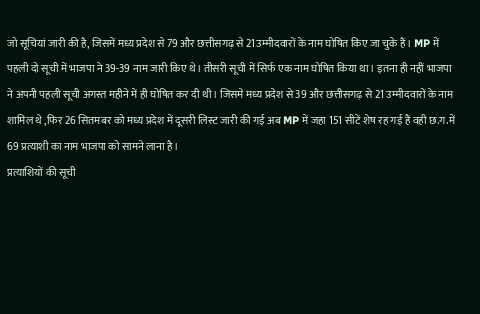जो सूचियां जारी की है, जिसमें मध्य प्रदेश से 79 और छत्तीसगढ़ से 21उम्मीदवारों के नाम घोषित किए जा चुके हैं। MP में पहली दो सूची में भाजपा ने 39-39 नाम जारी किए थे। तीसरी सूची में सिर्फ एक नाम घोषित किया था। इतना ही नहीं भाजपा ने अपनी पहली सूची अगस्त महीने में ही घोषित कर दी थी। जिसमे मध्य प्रदेश से 39 और छत्तीसगढ़ से 21 उम्मीदवारों के नाम शामिल थे ,फिर 26 सितमबर को मध्य प्रदेश में दूसरी लिस्ट जारी की गई अब MP में जहा 151 सीटें शेष रह गई हैं वही छ.ग.में 69 प्रत्याशी का नाम भाजपा को सामने लाना है।
प्रत्याशियों की सूची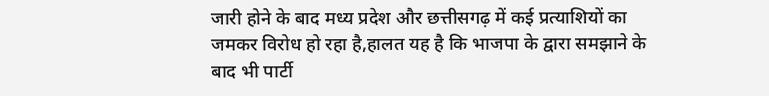जारी होने के बाद मध्य प्रदेश और छत्तीसगढ़ में कई प्रत्याशियों का जमकर विरोध हो रहा है,हालत यह है कि भाजपा के द्वारा समझाने के बाद भी पार्टी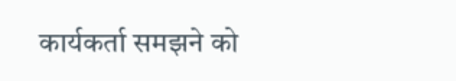कार्यकर्ता समझने को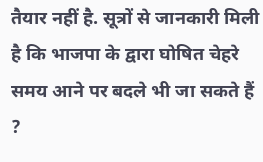तैयार नहीं है. सूत्रों से जानकारी मिली है कि भाजपा के द्वारा घोषित चेहरे समय आने पर बदले भी जा सकते हैं ?